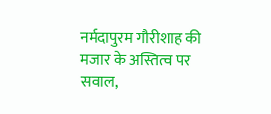नर्मदापुरम गौरीशाह की मजार के अस्तित्व पर सवाल,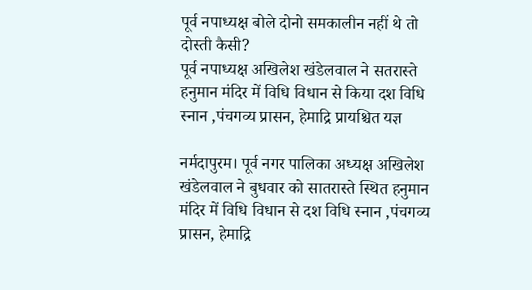पूर्व नपाध्यक्ष बोले दोनो समकालीन नहीं थे तो दोस्ती कैसी?
पूर्व नपाध्यक्ष अखिलेश खंडेलवाल ने सतरास्ते हनुमान मंदिर में विधि विधान से किया दश विधि स्नान ,पंचगव्य प्रासन, हेमाद्रि प्रायश्चित यज्ञ

नर्मदापुरम। पूर्व नगर पालिका अध्यक्ष अखिलेश खंडेलवाल ने बुधवार को सातरास्ते स्थित हनुमान मंदिर में विधि विधान से दश विधि स्नान ,पंचगव्य प्रासन, हेमाद्रि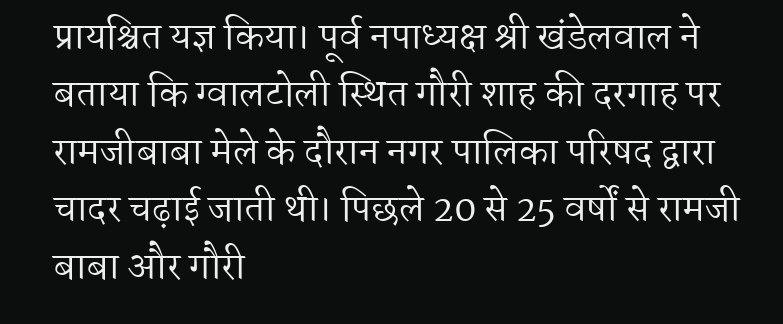प्रायश्चित यज्ञ किया। पूर्व नपाध्यक्ष श्री खंडेलवाल ने बताया कि ग्वालटोली स्थित गौरी शाह की दरगाह पर रामजीबाबा मेले के दौरान नगर पालिका परिषद द्वारा चादर चढ़ाई जाती थी। पिछले 20 से 25 वर्षों से रामजी बाबा और गौरी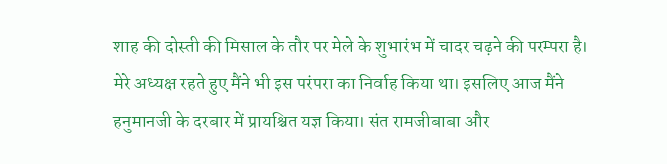शाह की दोस्ती की मिसाल के तौर पर मेले के शुभारंभ में चादर चढ़ने की परम्परा है। मेरे अध्यक्ष रहते हुए मैंने भी इस परंपरा का निर्वाह किया था। इसलिए आज मैंने हनुमानजी के दरबार में प्रायश्चित यज्ञ किया। संत रामजीबाबा और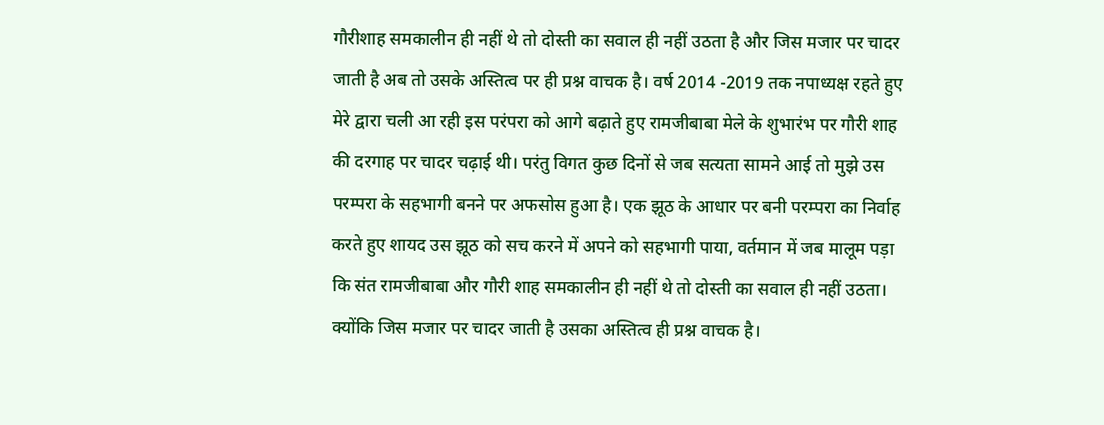गौरीशाह समकालीन ही नहीं थे तो दोस्ती का सवाल ही नहीं उठता है और जिस मजार पर चादर जाती है अब तो उसके अस्तित्व पर ही प्रश्न वाचक है। वर्ष 2014 -2019 तक नपाध्यक्ष रहते हुए मेरे द्वारा चली आ रही इस परंपरा को आगे बढ़ाते हुए रामजीबाबा मेले के शुभारंभ पर गौरी शाह की दरगाह पर चादर चढ़ाई थी। परंतु विगत कुछ दिनों से जब सत्यता सामने आई तो मुझे उस परम्परा के सहभागी बनने पर अफसोस हुआ है। एक झूठ के आधार पर बनी परम्परा का निर्वाह करते हुए शायद उस झूठ को सच करने में अपने को सहभागी पाया, वर्तमान में जब मालूम पड़ा कि संत रामजीबाबा और गौरी शाह समकालीन ही नहीं थे तो दोस्ती का सवाल ही नहीं उठता। क्योंकि जिस मजार पर चादर जाती है उसका अस्तित्व ही प्रश्न वाचक है।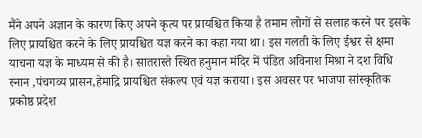मैंने अपने अज्ञान के कारण किए अपने कृत्य पर प्रायश्चित किया है तमाम लोगों से सलाह करने पर इसके लिए प्रायश्चित करने के लिए प्रायश्चित यज्ञ करने का कहा गया था। इस गलती के लिए ईश्वर से क्षमा याचना यज्ञ के माध्यम से की है। सातरास्ते स्थित हनुमान मंदिर में पंडित अविनाश मिश्रा ने दश विधि स्नान ,पंचगव्य प्रासन,हेमाद्रि प्रायश्चित संकल्प एवं यज्ञ कराया। इस अवसर पर भाजपा सांस्कृतिक प्रकोष्ठ प्रदेश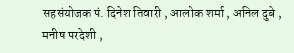सहसंयोजक पं. दिनेश तिवारी , आलोक शर्मा , अनिल दुबे , मनीष परदेशी ,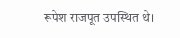रूपेश राजपूत उपस्थित थे।